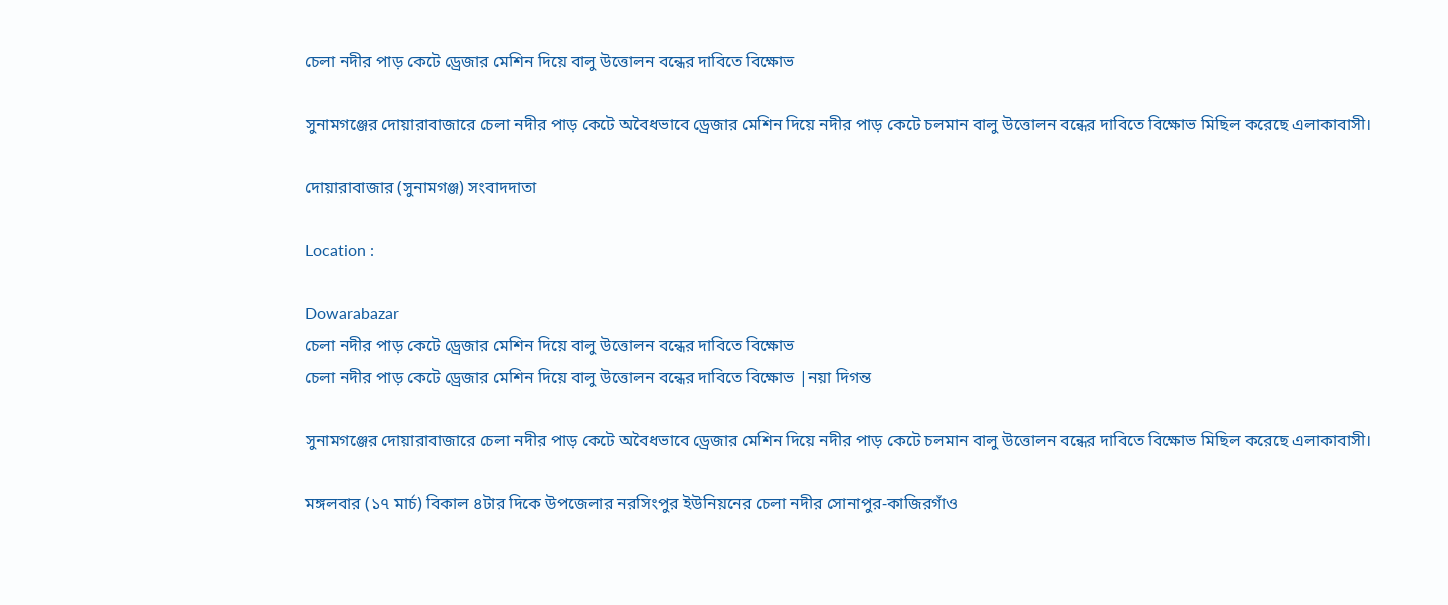চেলা নদীর পাড় কেটে ড্রেজার মেশিন দিয়ে বালু উত্তোলন বন্ধের দাবিতে বিক্ষোভ

সুনামগঞ্জের দোয়ারাবাজারে চেলা নদীর পাড় কেটে অবৈধভাবে ড্রেজার মেশিন দিয়ে নদীর পাড় কেটে চলমান বালু উত্তোলন বন্ধের দাবিতে বিক্ষোভ মিছিল করেছে এলাকাবাসী।

দোয়ারাবাজার (সুনামগঞ্জ) সংবাদদাতা

Location :

Dowarabazar
চেলা নদীর পাড় কেটে ড্রেজার মেশিন দিয়ে বালু উত্তোলন বন্ধের দাবিতে বিক্ষোভ
চেলা নদীর পাড় কেটে ড্রেজার মেশিন দিয়ে বালু উত্তোলন বন্ধের দাবিতে বিক্ষোভ |নয়া দিগন্ত

সুনামগঞ্জের দোয়ারাবাজারে চেলা নদীর পাড় কেটে অবৈধভাবে ড্রেজার মেশিন দিয়ে নদীর পাড় কেটে চলমান বালু উত্তোলন বন্ধের দাবিতে বিক্ষোভ মিছিল করেছে এলাকাবাসী।

মঙ্গলবার (১৭ মার্চ) বিকাল ৪টার দিকে উপজেলার নরসিংপুর ইউনিয়নের চেলা নদীর সোনাপুর-কাজিরগাঁও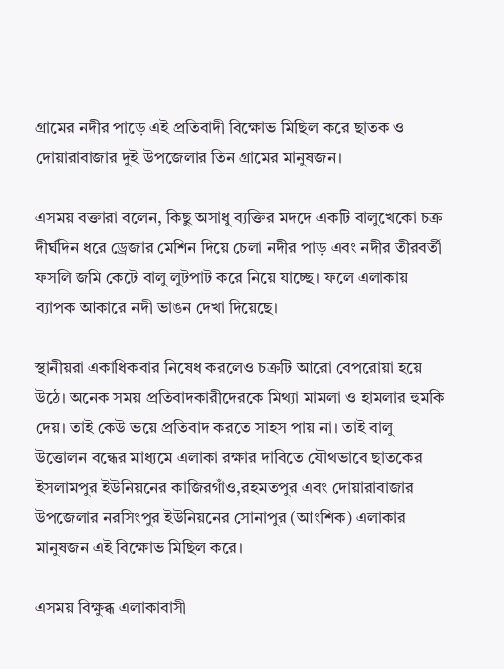গ্রামের নদীর পাড়ে এই প্রতিবাদী বিক্ষোভ মিছিল করে ছাতক ও দোয়ারাবাজার দুই উপজেলার তিন গ্রামের মানুষজন।

এসময় বক্তারা বলেন, কিছু অসাধু ব্যক্তির মদদে একটি বালুখেকো চক্র দীর্ঘদিন ধরে ড্রেজার মেশিন দিয়ে চেলা নদীর পাড় এবং নদীর তীরবর্তী ফসলি জমি কেটে বালু লুটপাট করে নিয়ে যাচ্ছে। ফলে এলাকায় ব্যাপক আকারে নদী ভাঙন দেখা দিয়েছে।

স্থানীয়রা একাধিকবার নিষেধ করলেও চক্রটি আরো বেপরোয়া হয়ে উঠে। অনেক সময় প্রতিবাদকারীদেরকে মিথ্যা মামলা ও হামলার হুমকি দেয়। তাই কেউ ভয়ে প্রতিবাদ করতে সাহস পায় না। তাই বালু উত্তোলন বন্ধের মাধ্যমে এলাকা রক্ষার দাবিতে যৌথভাবে ছাতকের ইসলামপুর ইউনিয়নের কাজিরগাঁও,রহমতপুর এবং দোয়ারাবাজার উপজেলার নরসিংপুর ইউনিয়নের সোনাপুর (আংশিক) এলাকার মানুষজন এই বিক্ষোভ মিছিল করে।

এসময় বিক্ষুব্ধ এলাকাবাসী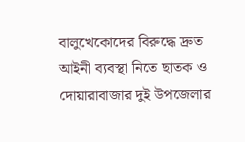বালুখেকোদের বিরুদ্ধে দ্রুত আইনী ব্যবস্থা নিতে ছাতক ও দোয়ারাবাজার দুই উপজেলার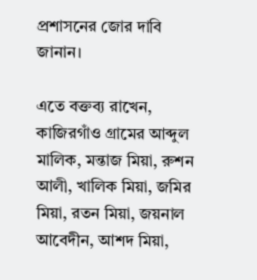প্রশাসনের জোর দাবি জানান।

এতে বক্তব্য রাখেন, কাজিরগাঁও গ্রামের আব্দুল মালিক, মন্তাজ মিয়া, রুশন আলী, খালিক মিয়া, জমির মিয়া, রতন মিয়া, জয়নাল আবেদীন, আশদ মিয়া,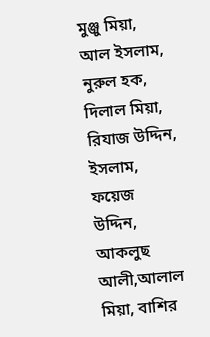মুঞ্জু মিয়া, আল ইসলাম, নুরুল হক, দিলাল মিয়া, রিযাজ উদ্দিন, ইসলাম, ফয়েজ উদ্দিন, আকলুছ আলী,আলাল মিয়া, বাশির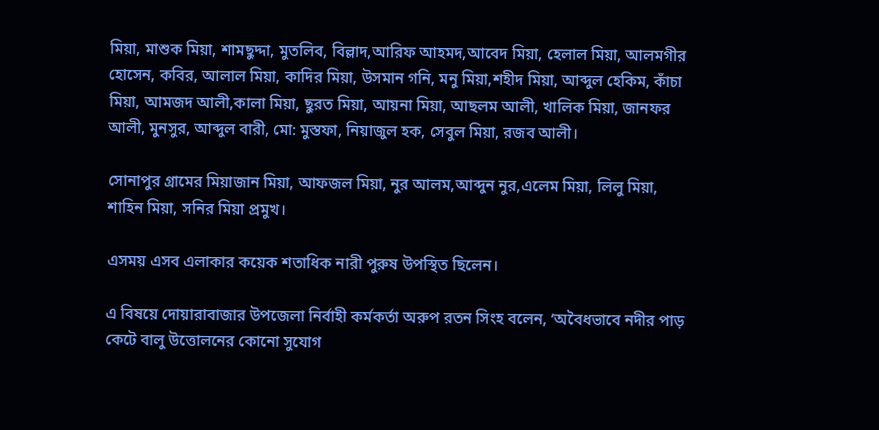মিয়া, মাশুক মিয়া, শামছুদ্দা, মুতলিব, বিল্লাদ,আরিফ আহমদ,আবেদ মিয়া, হেলাল মিয়া, আলমগীর হোসেন, কবির, আলাল মিয়া, কাদির মিয়া, উসমান গনি, মনু মিয়া,শহীদ মিয়া, আব্দুল হেকিম, কাঁচা মিয়া, আমজদ আলী,কালা মিয়া, ছুরত মিয়া, আয়না মিয়া, আছলম আলী, খালিক মিয়া, জানফর আলী, মুনসুর, আব্দুল বারী, মো: মুস্তফা, নিয়াজুল হক, সেবুল মিয়া, রজব আলী।

সোনাপুর গ্রামের মিয়াজান মিয়া, আফজল মিয়া, নুর আলম,আব্দুন নুর,এলেম মিয়া, লিলু মিয়া, শাহিন মিয়া, সনির মিয়া প্রমুখ।

এসময় এসব এলাকার কয়েক শতাধিক নারী পুরুষ উপস্থিত ছিলেন।

এ বিষয়ে দোয়ারাবাজার উপজেলা নির্বাহী কর্মকর্তা অরুপ রতন সিংহ বলেন, ‘অবৈধভাবে নদীর পাড় কেটে বালু উত্তোলনের কোনো সুযোগ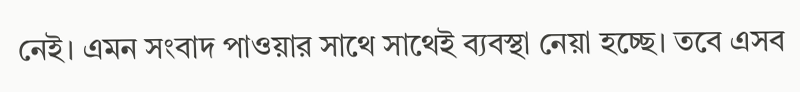নেই। এমন সংবাদ পাওয়ার সাথে সাথেই ব্যবস্থা নেয়া হচ্ছে। তবে এসব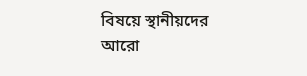বিষয়ে স্থানীয়দের আরো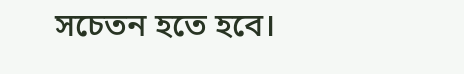সচেতন হতে হবে।